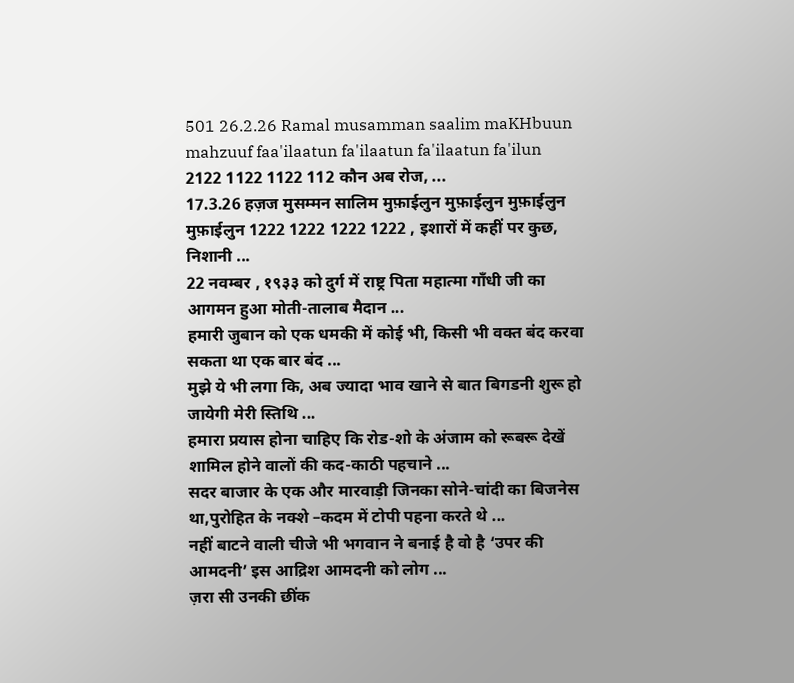501 26.2.26 Ramal musamman saalim maKHbuun mahzuuf faa'ilaatun fa'ilaatun fa'ilaatun fa'ilun 2122 1122 1122 112 कौन अब रोज, ...
17.3.26 हज़ज मुसम्मन सालिम मुफ़ाईलुन मुफ़ाईलुन मुफ़ाईलुन मुफ़ाईलुन 1222 1222 1222 1222 , इशारों में कहीं पर कुछ, निशानी ...
22 नवम्बर , १९३३ को दुर्ग में राष्ट्र पिता महात्मा गाँधी जी का आगमन हुआ मोती-तालाब मैदान ...
हमारी जुबान को एक धमकी में कोई भी, किसी भी वक्त बंद करवा सकता था एक बार बंद ...
मुझे ये भी लगा कि, अब ज्यादा भाव खाने से बात बिगडनी शुरू हो जायेगी मेरी स्तिथि ...
हमारा प्रयास होना चाहिए कि रोड-शो के अंजाम को रूबरू देखें शामिल होने वालों की कद-काठी पहचाने ...
सदर बाजार के एक और मारवाड़ी जिनका सोने-चांदी का बिजनेस था,पुरोहित के नक्शे –कदम में टोपी पहना करते थे ...
नहीं बाटने वाली चीजे भी भगवान ने बनाई है वो है ‘उपर की आमदनी’ इस आद्रिश आमदनी को लोग ...
ज़रा सी उनकी छींक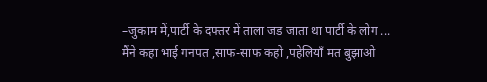–जुकाम में,पार्टी के दफ्तर में ताला जड जाता था पार्टी के लोग ...
मैंने कहा भाई गनपत ,साफ-साफ कहो ,पहेलियाँ मत बुझाओ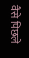वैसे पिछले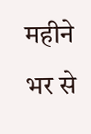महीने भर से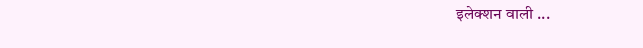इलेक्शन वाली ...